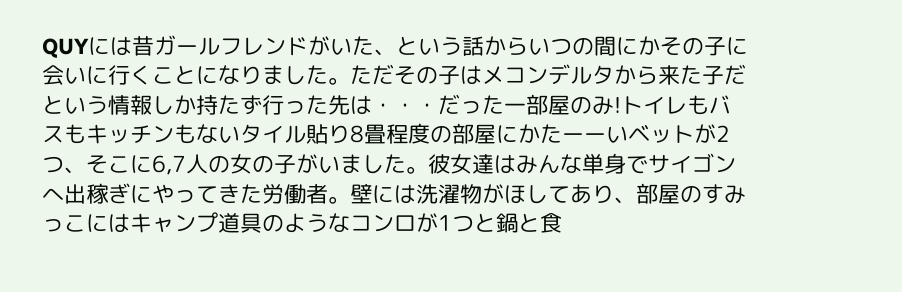QUYには昔ガールフレンドがいた、という話からいつの間にかその子に会いに行くことになりました。ただその子はメコンデルタから来た子だという情報しか持たず行った先は・・・だった一部屋のみ!トイレもバスもキッチンもないタイル貼り8畳程度の部屋にかたーーいベットが2つ、そこに6,7人の女の子がいました。彼女達はみんな単身でサイゴンへ出稼ぎにやってきた労働者。壁には洗濯物がほしてあり、部屋のすみっこにはキャンプ道具のようなコンロが1つと鍋と食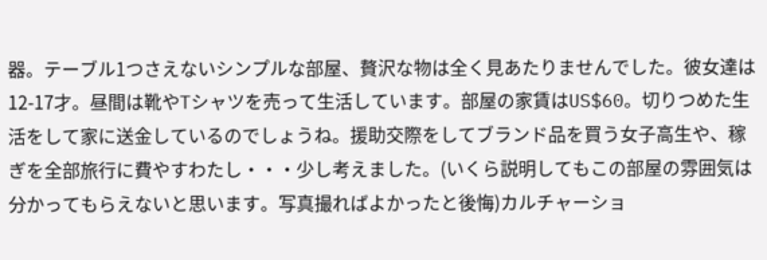器。テーブル1つさえないシンプルな部屋、贅沢な物は全く見あたりませんでした。彼女達は12-17才。昼間は靴やTシャツを売って生活しています。部屋の家賃はUS$60。切りつめた生活をして家に送金しているのでしょうね。援助交際をしてブランド品を買う女子高生や、稼ぎを全部旅行に費やすわたし・・・少し考えました。(いくら説明してもこの部屋の雰囲気は分かってもらえないと思います。写真撮ればよかったと後悔)カルチャーショ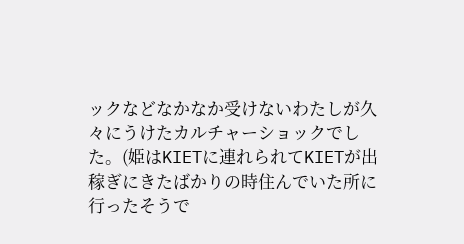ックなどなかなか受けないわたしが久々にうけたカルチャーショックでした。(姫はKIETに連れられてKIETが出稼ぎにきたばかりの時住んでいた所に行ったそうで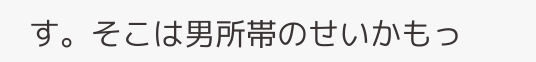す。そこは男所帯のせいかもっ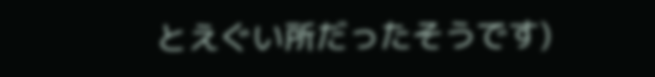とえぐい所だったそうです)